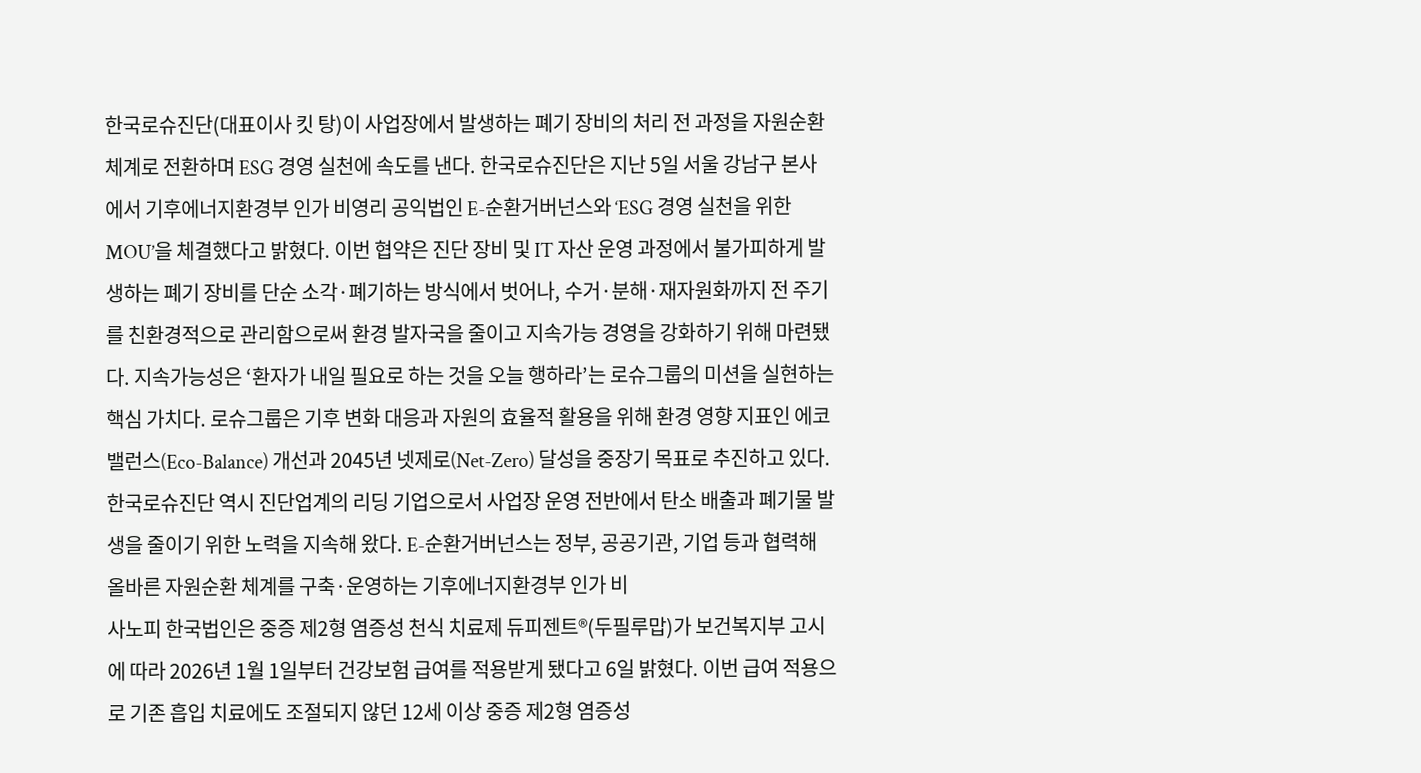한국로슈진단(대표이사 킷 탕)이 사업장에서 발생하는 폐기 장비의 처리 전 과정을 자원순환 체계로 전환하며 ESG 경영 실천에 속도를 낸다. 한국로슈진단은 지난 5일 서울 강남구 본사에서 기후에너지환경부 인가 비영리 공익법인 E-순환거버넌스와 ‘ESG 경영 실천을 위한 MOU’을 체결했다고 밝혔다. 이번 협약은 진단 장비 및 IT 자산 운영 과정에서 불가피하게 발생하는 폐기 장비를 단순 소각·폐기하는 방식에서 벗어나, 수거·분해·재자원화까지 전 주기를 친환경적으로 관리함으로써 환경 발자국을 줄이고 지속가능 경영을 강화하기 위해 마련됐다. 지속가능성은 ‘환자가 내일 필요로 하는 것을 오늘 행하라’는 로슈그룹의 미션을 실현하는 핵심 가치다. 로슈그룹은 기후 변화 대응과 자원의 효율적 활용을 위해 환경 영향 지표인 에코밸런스(Eco-Balance) 개선과 2045년 넷제로(Net-Zero) 달성을 중장기 목표로 추진하고 있다. 한국로슈진단 역시 진단업계의 리딩 기업으로서 사업장 운영 전반에서 탄소 배출과 폐기물 발생을 줄이기 위한 노력을 지속해 왔다. E-순환거버넌스는 정부, 공공기관, 기업 등과 협력해 올바른 자원순환 체계를 구축·운영하는 기후에너지환경부 인가 비
사노피 한국법인은 중증 제2형 염증성 천식 치료제 듀피젠트®(두필루맙)가 보건복지부 고시에 따라 2026년 1월 1일부터 건강보험 급여를 적용받게 됐다고 6일 밝혔다. 이번 급여 적용으로 기존 흡입 치료에도 조절되지 않던 12세 이상 중증 제2형 염증성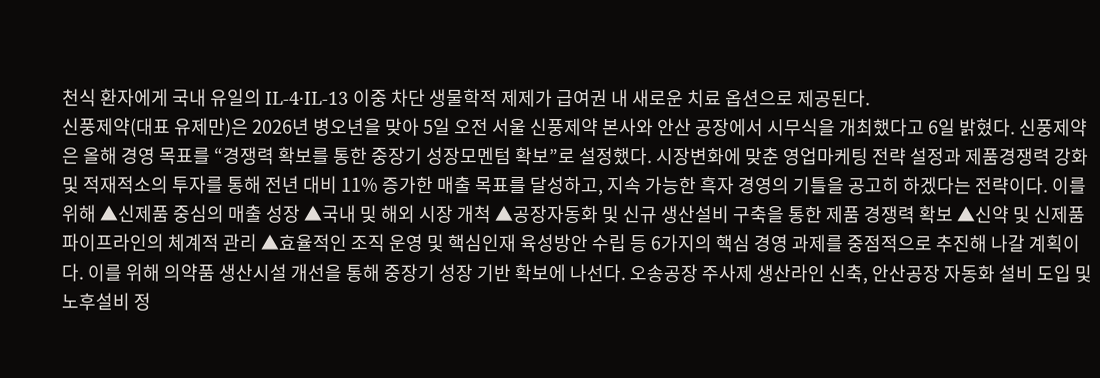천식 환자에게 국내 유일의 IL-4·IL-13 이중 차단 생물학적 제제가 급여권 내 새로운 치료 옵션으로 제공된다.
신풍제약(대표 유제만)은 2026년 병오년을 맞아 5일 오전 서울 신풍제약 본사와 안산 공장에서 시무식을 개최했다고 6일 밝혔다. 신풍제약은 올해 경영 목표를 “경쟁력 확보를 통한 중장기 성장모멘텀 확보”로 설정했다. 시장변화에 맞춘 영업마케팅 전략 설정과 제품경쟁력 강화 및 적재적소의 투자를 통해 전년 대비 11% 증가한 매출 목표를 달성하고, 지속 가능한 흑자 경영의 기틀을 공고히 하겠다는 전략이다. 이를 위해 ▲신제품 중심의 매출 성장 ▲국내 및 해외 시장 개척 ▲공장자동화 및 신규 생산설비 구축을 통한 제품 경쟁력 확보 ▲신약 및 신제품 파이프라인의 체계적 관리 ▲효율적인 조직 운영 및 핵심인재 육성방안 수립 등 6가지의 핵심 경영 과제를 중점적으로 추진해 나갈 계획이다. 이를 위해 의약품 생산시설 개선을 통해 중장기 성장 기반 확보에 나선다. 오송공장 주사제 생산라인 신축, 안산공장 자동화 설비 도입 및 노후설비 정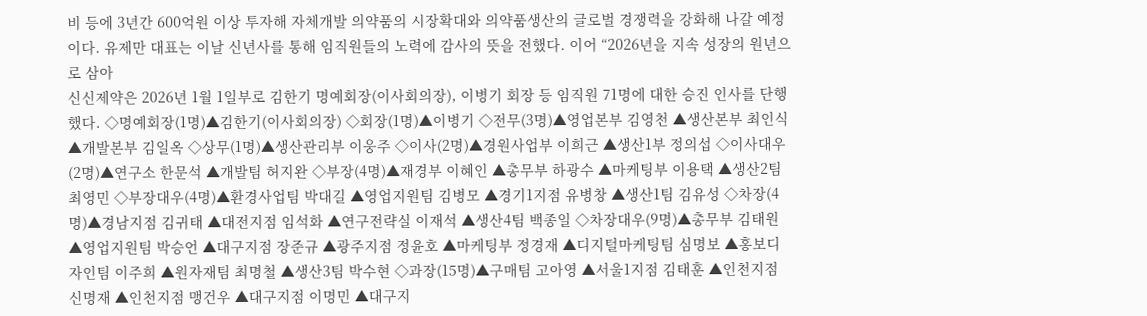비 등에 3년간 600억원 이상 투자해 자체개발 의약품의 시장확대와 의약품생산의 글로벌 경쟁력을 강화해 나갈 예정이다. 유제만 대표는 이날 신년사를 통해 임직원들의 노력에 감사의 뜻을 전했다. 이어 “2026년을 지속 성장의 원년으로 삼아
신신제약은 2026년 1월 1일부로 김한기 명예회장(이사회의장), 이병기 회장 등 임직원 71명에 대한 승진 인사를 단행했다. ◇명예회장(1명)▲김한기(이사회의장) ◇회장(1명)▲이병기 ◇전무(3명)▲영업본부 김영천 ▲생산본부 최인식 ▲개발본부 김일옥 ◇상무(1명)▲생산관리부 이웅주 ◇이사(2명)▲경원사업부 이희근 ▲생산1부 정의섭 ◇이사대우(2명)▲연구소 한문석 ▲개발팀 허지완 ◇부장(4명)▲재경부 이혜인 ▲총무부 하광수 ▲마케팅부 이용택 ▲생산2팀 최영민 ◇부장대우(4명)▲환경사업팀 박대길 ▲영업지원팀 김병모 ▲경기1지점 유병창 ▲생산1팀 김유성 ◇차장(4명)▲경남지점 김귀태 ▲대전지점 임석화 ▲연구전략실 이재석 ▲생산4팀 백종일 ◇차장대우(9명)▲총무부 김태원 ▲영업지원팀 박승언 ▲대구지점 장준규 ▲광주지점 정윤호 ▲마케팅부 정경재 ▲디지털마케팅팀 심명보 ▲홍보디자인팀 이주희 ▲원자재팀 최명철 ▲생산3팀 박수현 ◇과장(15명)▲구매팀 고아영 ▲서울1지점 김태훈 ▲인천지점 신명재 ▲인천지점 맹건우 ▲대구지점 이명민 ▲대구지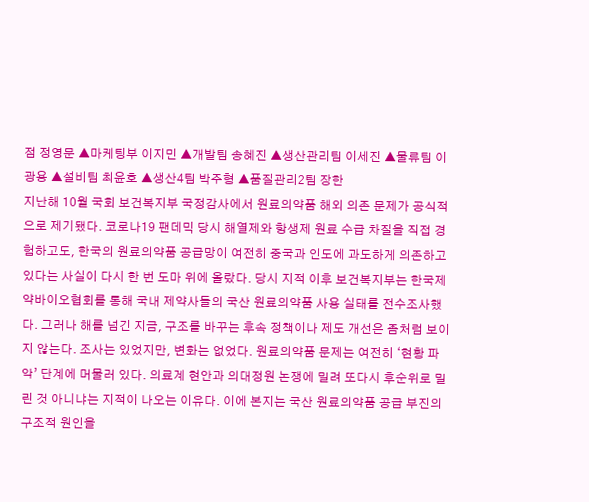점 정영문 ▲마케팅부 이지민 ▲개발팀 송혜진 ▲생산관리팀 이세진 ▲물류팀 이광용 ▲설비팀 최윤호 ▲생산4팀 박주형 ▲품질관리2팀 장한
지난해 10월 국회 보건복지부 국정감사에서 원료의약품 해외 의존 문제가 공식적으로 제기됐다. 코로나19 팬데믹 당시 해열제와 항생제 원료 수급 차질을 직접 경험하고도, 한국의 원료의약품 공급망이 여전히 중국과 인도에 과도하게 의존하고 있다는 사실이 다시 한 번 도마 위에 올랐다. 당시 지적 이후 보건복지부는 한국제약바이오협회를 통해 국내 제약사들의 국산 원료의약품 사용 실태를 전수조사했다. 그러나 해를 넘긴 지금, 구조를 바꾸는 후속 정책이나 제도 개선은 좀처럼 보이지 않는다. 조사는 있었지만, 변화는 없었다. 원료의약품 문제는 여전히 ‘현황 파악’ 단계에 머물러 있다. 의료계 현안과 의대정원 논쟁에 밀려 또다시 후순위로 밀린 것 아니냐는 지적이 나오는 이유다. 이에 본지는 국산 원료의약품 공급 부진의 구조적 원인을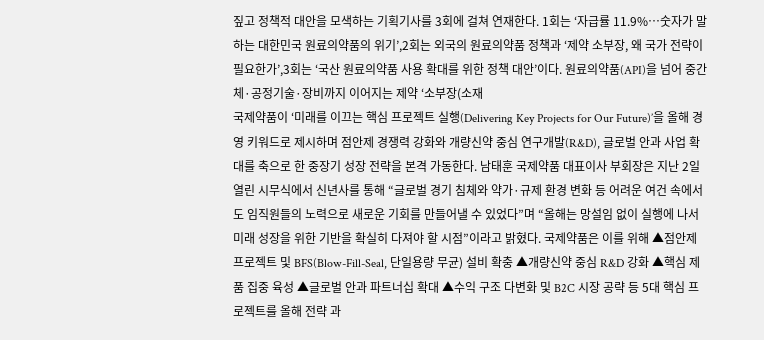짚고 정책적 대안을 모색하는 기획기사를 3회에 걸쳐 연재한다. 1회는 ‘자급률 11.9%…숫자가 말하는 대한민국 원료의약품의 위기’,2회는 외국의 원료의약품 정책과 ‘제약 소부장, 왜 국가 전략이 필요한가’,3회는 ‘국산 원료의약품 사용 확대를 위한 정책 대안’이다. 원료의약품(API)을 넘어 중간체·공정기술·장비까지 이어지는 제약 ‘소부장(소재
국제약품이 ‘미래를 이끄는 핵심 프로젝트 실행(Delivering Key Projects for Our Future)’을 올해 경영 키워드로 제시하며 점안제 경쟁력 강화와 개량신약 중심 연구개발(R&D), 글로벌 안과 사업 확대를 축으로 한 중장기 성장 전략을 본격 가동한다. 남태훈 국제약품 대표이사 부회장은 지난 2일 열린 시무식에서 신년사를 통해 “글로벌 경기 침체와 약가·규제 환경 변화 등 어려운 여건 속에서도 임직원들의 노력으로 새로운 기회를 만들어낼 수 있었다”며 “올해는 망설임 없이 실행에 나서 미래 성장을 위한 기반을 확실히 다져야 할 시점”이라고 밝혔다. 국제약품은 이를 위해 ▲점안제 프로젝트 및 BFS(Blow-Fill-Seal, 단일용량 무균) 설비 확충 ▲개량신약 중심 R&D 강화 ▲핵심 제품 집중 육성 ▲글로벌 안과 파트너십 확대 ▲수익 구조 다변화 및 B2C 시장 공략 등 5대 핵심 프로젝트를 올해 전략 과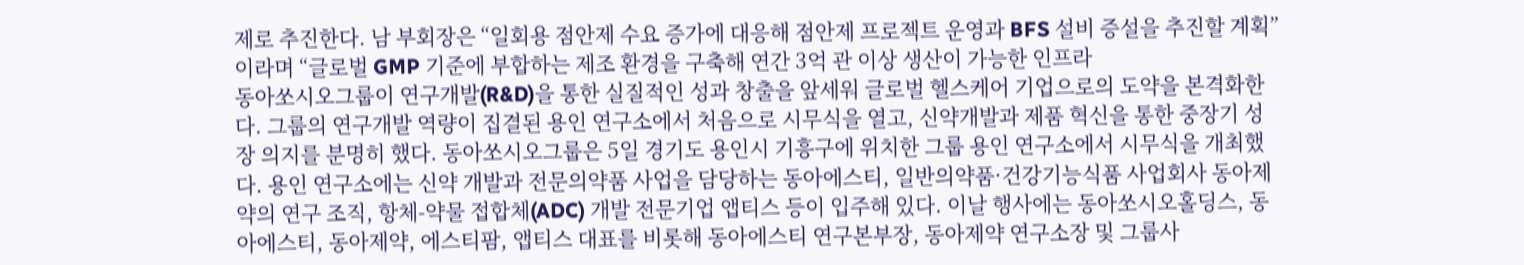제로 추진한다. 남 부회장은 “일회용 점안제 수요 증가에 대응해 점안제 프로젝트 운영과 BFS 설비 증설을 추진할 계획”이라며 “글로벌 GMP 기준에 부합하는 제조 환경을 구축해 연간 3억 관 이상 생산이 가능한 인프라
동아쏘시오그룹이 연구개발(R&D)을 통한 실질적인 성과 창출을 앞세워 글로벌 헬스케어 기업으로의 도약을 본격화한다. 그룹의 연구개발 역량이 집결된 용인 연구소에서 처음으로 시무식을 열고, 신약개발과 제품 혁신을 통한 중장기 성장 의지를 분명히 했다. 동아쏘시오그룹은 5일 경기도 용인시 기흥구에 위치한 그룹 용인 연구소에서 시무식을 개최했다. 용인 연구소에는 신약 개발과 전문의약품 사업을 담당하는 동아에스티, 일반의약품·건강기능식품 사업회사 동아제약의 연구 조직, 항체-약물 접합체(ADC) 개발 전문기업 앱티스 등이 입주해 있다. 이날 행사에는 동아쏘시오홀딩스, 동아에스티, 동아제약, 에스티팜, 앱티스 대표를 비롯해 동아에스티 연구본부장, 동아제약 연구소장 및 그룹사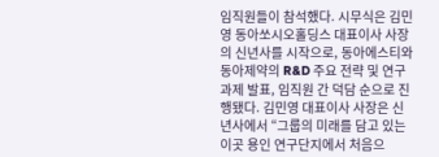임직원들이 참석했다. 시무식은 김민영 동아쏘시오홀딩스 대표이사 사장의 신년사를 시작으로, 동아에스티와 동아제약의 R&D 주요 전략 및 연구과제 발표, 임직원 간 덕담 순으로 진행됐다. 김민영 대표이사 사장은 신년사에서 “그룹의 미래를 담고 있는 이곳 용인 연구단지에서 처음으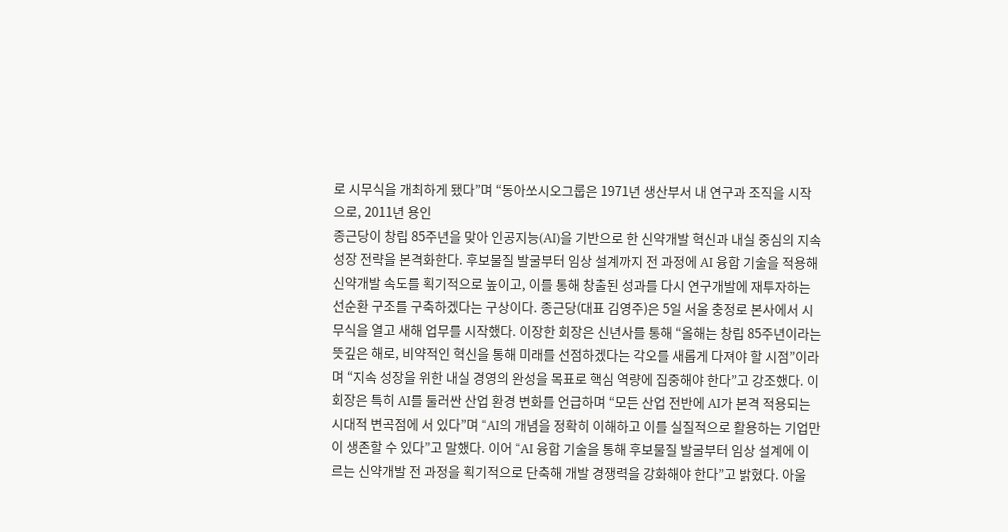로 시무식을 개최하게 됐다”며 “동아쏘시오그룹은 1971년 생산부서 내 연구과 조직을 시작으로, 2011년 용인
종근당이 창립 85주년을 맞아 인공지능(AI)을 기반으로 한 신약개발 혁신과 내실 중심의 지속 성장 전략을 본격화한다. 후보물질 발굴부터 임상 설계까지 전 과정에 AI 융합 기술을 적용해 신약개발 속도를 획기적으로 높이고, 이를 통해 창출된 성과를 다시 연구개발에 재투자하는 선순환 구조를 구축하겠다는 구상이다. 종근당(대표 김영주)은 5일 서울 충정로 본사에서 시무식을 열고 새해 업무를 시작했다. 이장한 회장은 신년사를 통해 “올해는 창립 85주년이라는 뜻깊은 해로, 비약적인 혁신을 통해 미래를 선점하겠다는 각오를 새롭게 다져야 할 시점”이라며 “지속 성장을 위한 내실 경영의 완성을 목표로 핵심 역량에 집중해야 한다”고 강조했다. 이 회장은 특히 AI를 둘러싼 산업 환경 변화를 언급하며 “모든 산업 전반에 AI가 본격 적용되는 시대적 변곡점에 서 있다”며 “AI의 개념을 정확히 이해하고 이를 실질적으로 활용하는 기업만이 생존할 수 있다”고 말했다. 이어 “AI 융합 기술을 통해 후보물질 발굴부터 임상 설계에 이르는 신약개발 전 과정을 획기적으로 단축해 개발 경쟁력을 강화해야 한다”고 밝혔다. 아울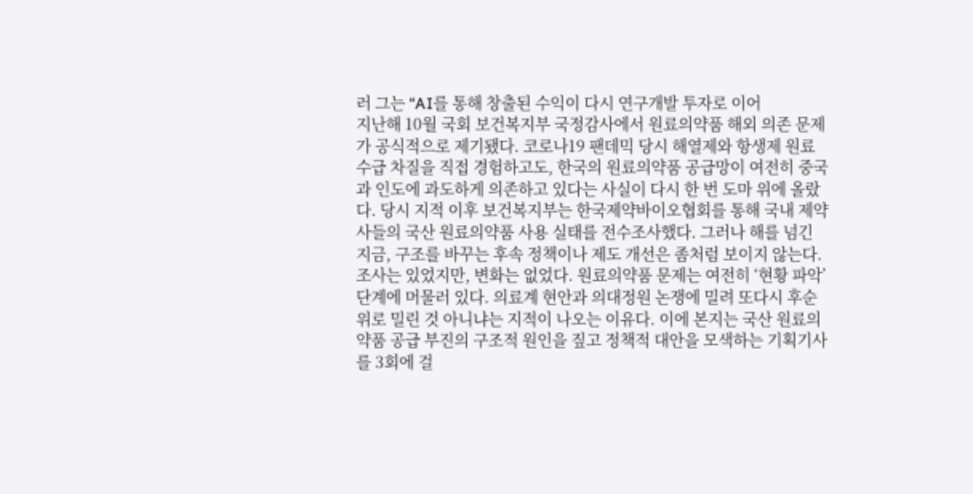러 그는 “AI를 통해 창출된 수익이 다시 연구개발 투자로 이어
지난해 10월 국회 보건복지부 국정감사에서 원료의약품 해외 의존 문제가 공식적으로 제기됐다. 코로나19 팬데믹 당시 해열제와 항생제 원료 수급 차질을 직접 경험하고도, 한국의 원료의약품 공급망이 여전히 중국과 인도에 과도하게 의존하고 있다는 사실이 다시 한 번 도마 위에 올랐다. 당시 지적 이후 보건복지부는 한국제약바이오협회를 통해 국내 제약사들의 국산 원료의약품 사용 실태를 전수조사했다. 그러나 해를 넘긴 지금, 구조를 바꾸는 후속 정책이나 제도 개선은 좀처럼 보이지 않는다. 조사는 있었지만, 변화는 없었다. 원료의약품 문제는 여전히 ‘현황 파악’ 단계에 머물러 있다. 의료계 현안과 의대정원 논쟁에 밀려 또다시 후순위로 밀린 것 아니냐는 지적이 나오는 이유다. 이에 본지는 국산 원료의약품 공급 부진의 구조적 원인을 짚고 정책적 대안을 모색하는 기획기사를 3회에 걸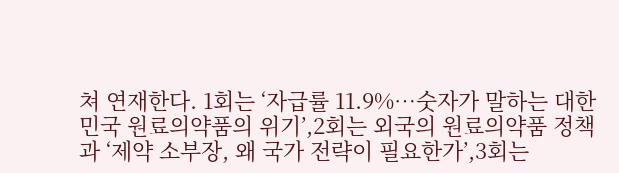쳐 연재한다. 1회는 ‘자급률 11.9%…숫자가 말하는 대한민국 원료의약품의 위기’,2회는 외국의 원료의약품 정책과 ‘제약 소부장, 왜 국가 전략이 필요한가’,3회는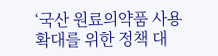‘국산 원료의약품 사용 확대를 위한 정책 대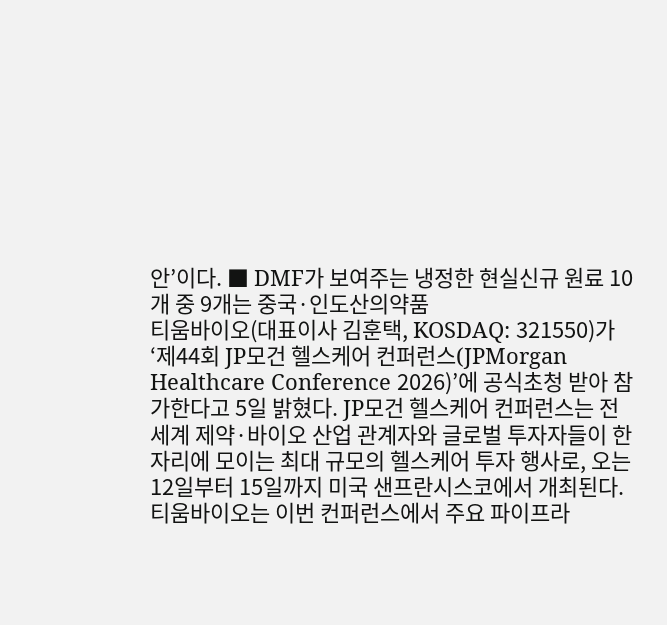안’이다. ■ DMF가 보여주는 냉정한 현실신규 원료 10개 중 9개는 중국·인도산의약품
티움바이오(대표이사 김훈택, KOSDAQ: 321550)가 ‘제44회 JP모건 헬스케어 컨퍼런스(JPMorgan Healthcare Conference 2026)’에 공식초청 받아 참가한다고 5일 밝혔다. JP모건 헬스케어 컨퍼런스는 전 세계 제약·바이오 산업 관계자와 글로벌 투자자들이 한자리에 모이는 최대 규모의 헬스케어 투자 행사로, 오는 12일부터 15일까지 미국 샌프란시스코에서 개최된다. 티움바이오는 이번 컨퍼런스에서 주요 파이프라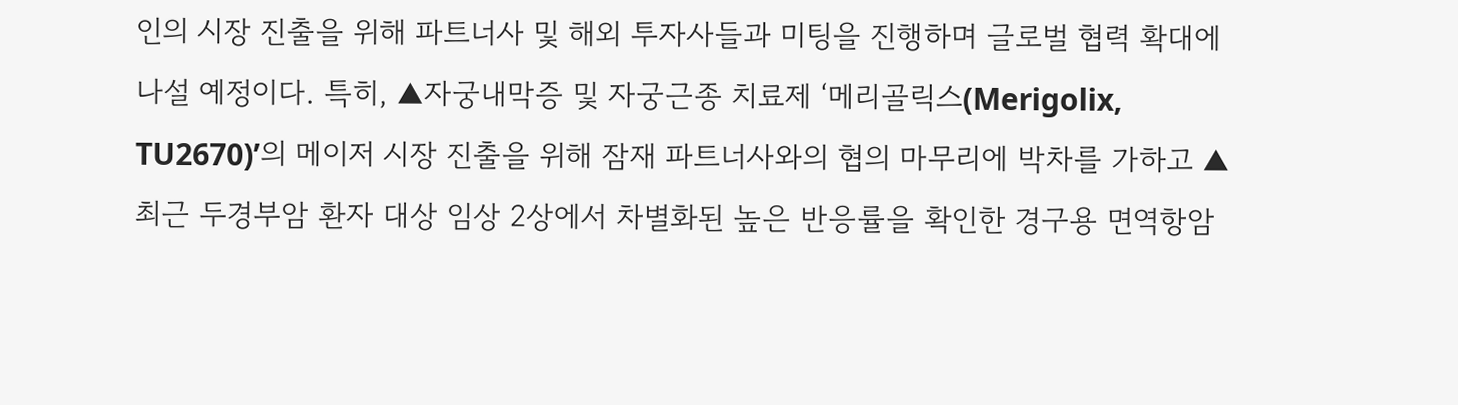인의 시장 진출을 위해 파트너사 및 해외 투자사들과 미팅을 진행하며 글로벌 협력 확대에 나설 예정이다. 특히, ▲자궁내막증 및 자궁근종 치료제 ‘메리골릭스(Merigolix, TU2670)’의 메이저 시장 진출을 위해 잠재 파트너사와의 협의 마무리에 박차를 가하고 ▲최근 두경부암 환자 대상 임상 2상에서 차별화된 높은 반응률을 확인한 경구용 면역항암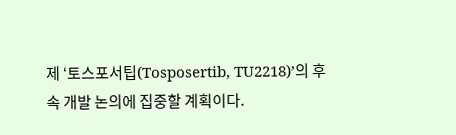제 ‘토스포서팁(Tosposertib, TU2218)’의 후속 개발 논의에 집중할 계획이다.